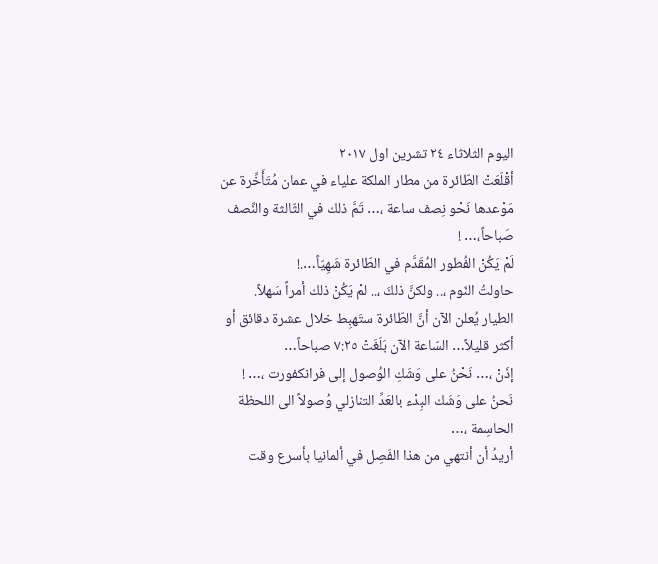اليوم الثلاثاء ٢٤ تشرين اول ٢٠١٧
أقْلَعَتْ الطّائرة من مطار الملكة علياء في عمان مُتَأَخِّرة عن مَوْعدها نَحْو نِصف ساعة ،… تَمَّ ذلك في الثّالثة والنِّصف صَباحاً،… !
لَمْ يَكُنْ الفُطور المُقَدَّم في الطّائرة شَهِيّاً….!
حاولتُ النّوم ،.. ولكنَّ ذلكَ ،.. لمْ يَكُنْ ذلك أمراً سَهلاً.
الطيار يُعلن الآن أنَّ الطّائرة ستَهبِط خلال عشرة دقائق أو أكثر قليلاً… السّاعة الآن بَلَغَتْ ٧:٢٥ صباحاً…
إذَنْ ،… نَحْنُ على وَشَكِ الوُصول إلى فرانكفورت ،… !
نَحنُ على وَشَك البِدْء بالعَدِّ التنازلي وُصولاً الى اللحظة الحاسِمة ،…
أريدُ أن أنتهي من هذا الفَصِل في ألمانيا بأسرع وقت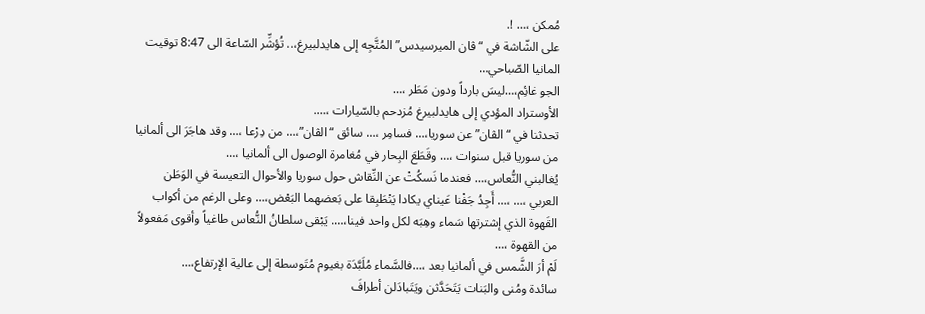مُمكن ،… !.
على الشّاشة في “ڤان الميرسيدس” المُتَّجِه إلى هايدلبيرغ،.. تُؤشِّر السّاعة الى 8:47 توقيت المانيا الصّباحي…
الجو غائِم،…ليسَ بارداً ودون مَطَر ،…
الأوستراد المؤدي إلى هايدلبيرغ مُزدحم بالسّيارات ،….
تحدثنا في “الڤان” عن سوريا،… فسامِر ،… سائق “الڤان”،… من دِرْعا ،… وقد هاجَرَ الى ألمانيا من سوريا قبل سنوات ،… وقَطَعَ البِحار في مُغامرة الوصول الى ألمانيا ،…
يُغالبني النُّعاس،… فعندما نَسكُتْ عن النِّقاش حول سوريا والأحوال التعيسة في الوَطَن العربي ،… ،… أَجِدُ جَفْنا عَيناي يكادا يَنْطَبِقا على بَعضهما البَعْض،… وعلى الرغم من أكواب القَهوة الذي إشترتها سَماء وهِبَه لكل واحد فينا،…. يَبْقى سلطانُ النُّعاس طاغياً وأقوى مَفعولاً من القهوة ،…
لَمْ أرَ الشَّمس في ألمانيا بعد ،…فالسَّماء مُلَبَّدَة بغيوم مُتَوسطة إلى عالية الإرتفاع،…
سائدة ومُنى والبَنات يَتَحَدَّثن ويَتَبادَلن أطرافَ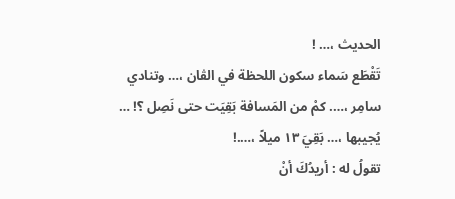الحديث ،… !
تَقْطَع سَماء سكون اللحظة في الڤان ،… وتنادي سامِر ،…. كمْ من المَسافة بَقِيَت حتى نَصِل ؟! …
يُجيبها ،… بَقِيَ ١٣ ميلاً ،….!
تقولُ له : أريدُكَ أنْ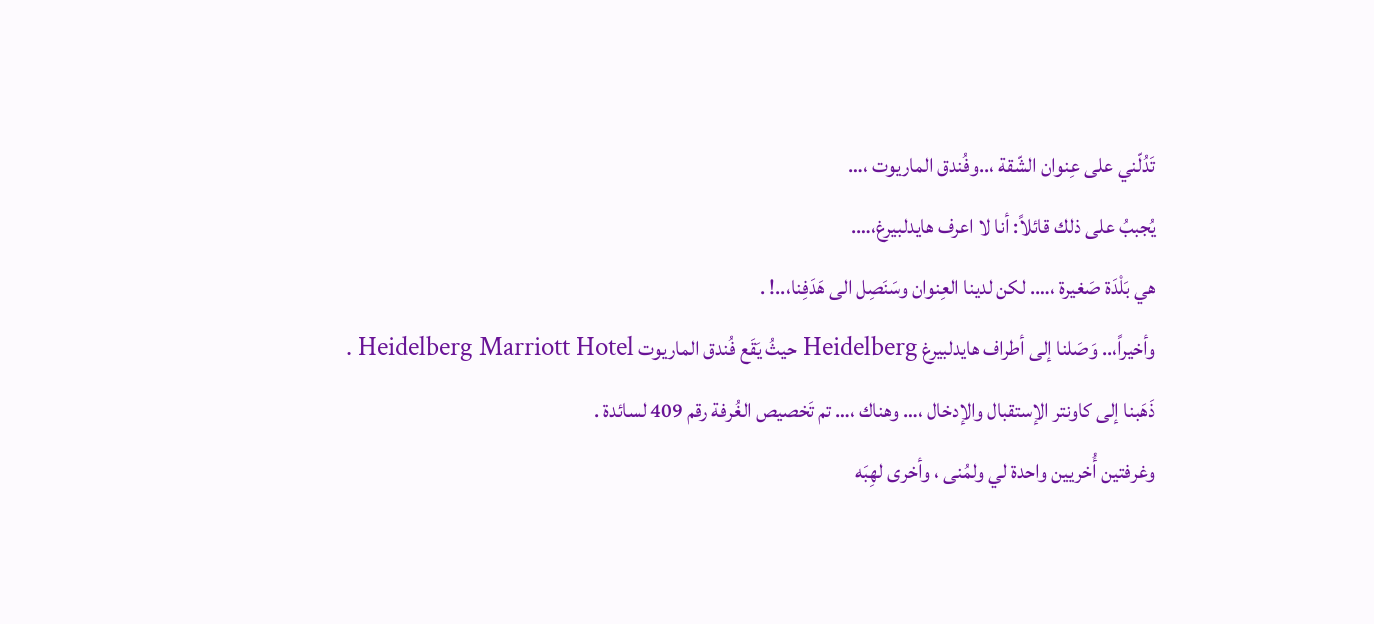تَدُلّني على عِنوان الشّقة ،..وفُندق الماريوت ،…
يُجببُ على ذلك قائلاً: أنا لا اعرف هايدلبيرغ،….
هي بَلْدَة صَغيرة ،…. لكن لدينا العِنوان وسَنَصِل الى هَدَفِنا،..! .
وأخيراً،.. وَصَلنا إلى أطراف هايدلبيرغ Heidelberg حيثُ يَقَع فُندق الماريوت Heidelberg Marriott Hotel .
ذَهَبنا إلى كاونتر الإستقبال والإدخال ،… وهناك ،… تم تَخصيص الغُرفة رقم 409 لسائدة .
وغرفتين أُخريين واحدة لي ولمُنى ، وأخرى لهِبَه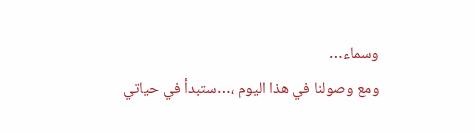وسماء…
ومع وصولنا في هذا اليوم ،…ستبدأ في حياتي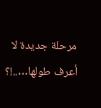مرحلة جديدة لا أعرف طولها…..!؟